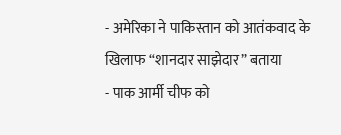- अमेरिका ने पाकिस्तान को आतंकवाद के खिलाफ “शानदार साझेदार” बताया
- पाक आर्मी चीफ को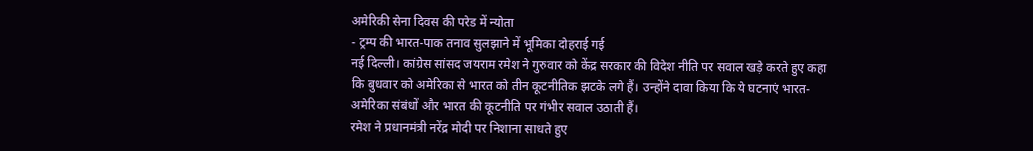अमेरिकी सेना दिवस की परेड में न्योता
- ट्रम्प की भारत-पाक तनाव सुलझाने में भूमिका दोहराई गई
नई दिल्ली। कांग्रेस सांसद जयराम रमेश ने गुरुवार को केंद्र सरकार की विदेश नीति पर सवाल खड़े करते हुए कहा कि बुधवार को अमेरिका से भारत को तीन कूटनीतिक झटके लगे हैं। उन्होंने दावा किया कि ये घटनाएं भारत-अमेरिका संबंधों और भारत की कूटनीति पर गंभीर सवाल उठाती हैं।
रमेश ने प्रधानमंत्री नरेंद्र मोदी पर निशाना साधते हुए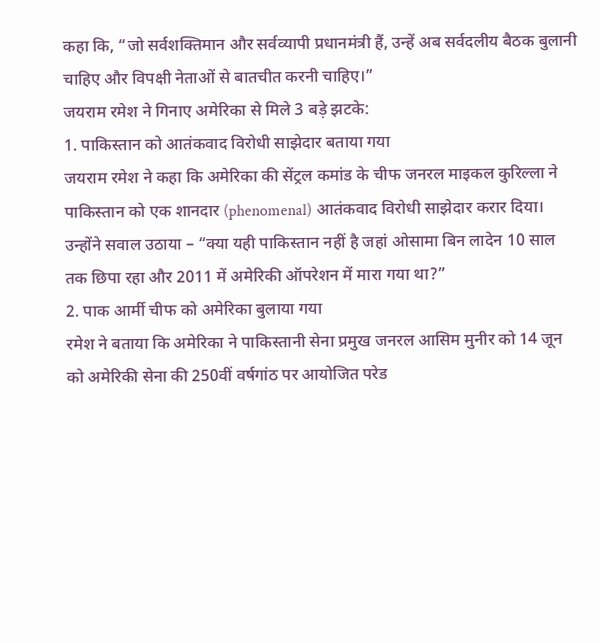कहा कि, “जो सर्वशक्तिमान और सर्वव्यापी प्रधानमंत्री हैं, उन्हें अब सर्वदलीय बैठक बुलानी चाहिए और विपक्षी नेताओं से बातचीत करनी चाहिए।”
जयराम रमेश ने गिनाए अमेरिका से मिले 3 बड़े झटके:
1. पाकिस्तान को आतंकवाद विरोधी साझेदार बताया गया
जयराम रमेश ने कहा कि अमेरिका की सेंट्रल कमांड के चीफ जनरल माइकल कुरिल्ला ने पाकिस्तान को एक शानदार (phenomenal) आतंकवाद विरोधी साझेदार करार दिया।
उन्होंने सवाल उठाया – “क्या यही पाकिस्तान नहीं है जहां ओसामा बिन लादेन 10 साल तक छिपा रहा और 2011 में अमेरिकी ऑपरेशन में मारा गया था?”
2. पाक आर्मी चीफ को अमेरिका बुलाया गया
रमेश ने बताया कि अमेरिका ने पाकिस्तानी सेना प्रमुख जनरल आसिम मुनीर को 14 जून को अमेरिकी सेना की 250वीं वर्षगांठ पर आयोजित परेड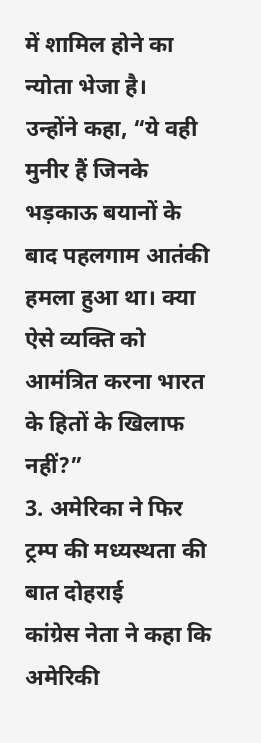में शामिल होने का न्योता भेजा है।
उन्होंने कहा, “ये वही मुनीर हैं जिनके भड़काऊ बयानों के बाद पहलगाम आतंकी हमला हुआ था। क्या ऐसे व्यक्ति को आमंत्रित करना भारत के हितों के खिलाफ नहीं?”
3. अमेरिका ने फिर ट्रम्प की मध्यस्थता की बात दोहराई
कांग्रेस नेता ने कहा कि अमेरिकी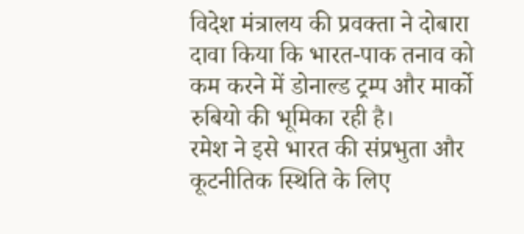विदेश मंत्रालय की प्रवक्ता ने दोबारा दावा किया कि भारत-पाक तनाव को कम करने में डोनाल्ड ट्रम्प और मार्को रुबियो की भूमिका रही है।
रमेश ने इसे भारत की संप्रभुता और कूटनीतिक स्थिति के लिए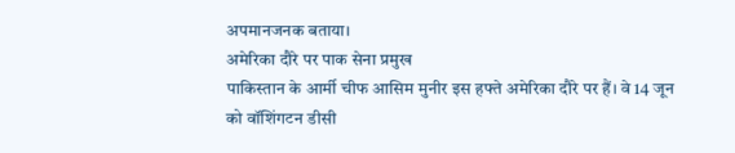अपमानजनक बताया।
अमेरिका दौरे पर पाक सेना प्रमुख
पाकिस्तान के आर्मी चीफ आसिम मुनीर इस हफ्ते अमेरिका दौरे पर हैं। वे 14 जून को वॉशिंगटन डीसी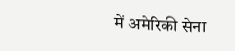में अमेरिकी सेना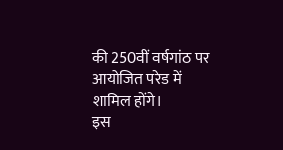की 250वीं वर्षगांठ पर आयोजित परेड में शामिल होंगे।
इस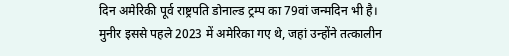दिन अमेरिकी पूर्व राष्ट्रपति डोनाल्ड ट्रम्प का 79वां जन्मदिन भी है।
मुनीर इससे पहले 2023 में अमेरिका गए थे, जहां उन्होंने तत्कालीन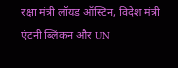रक्षा मंत्री लॉयड ऑस्टिन, विदेश मंत्री एंटनी ब्लिंकन और UN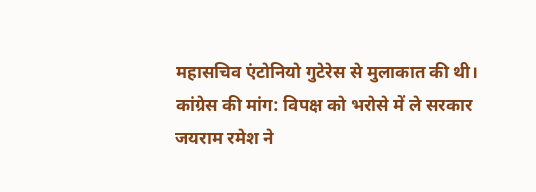महासचिव एंटोनियो गुटेरेस से मुलाकात की थी।
कांग्रेस की मांग: विपक्ष को भरोसे में ले सरकार
जयराम रमेश ने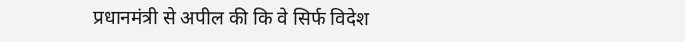प्रधानमंत्री से अपील की कि वे सिर्फ विदेश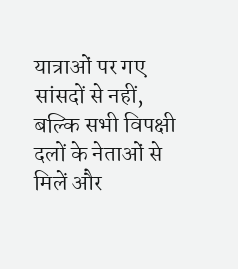यात्राओं पर गए सांसदों से नहीं, बल्कि सभी विपक्षी दलों के नेताओं से मिलें और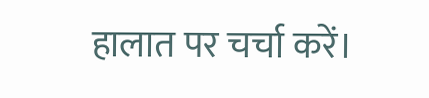हालात पर चर्चा करें।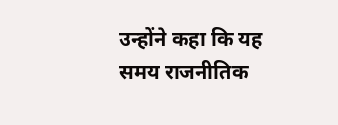उन्होंने कहा कि यह समय राजनीतिक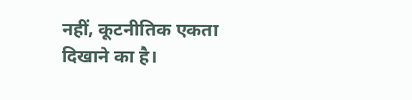नहीं, कूटनीतिक एकता दिखाने का है।